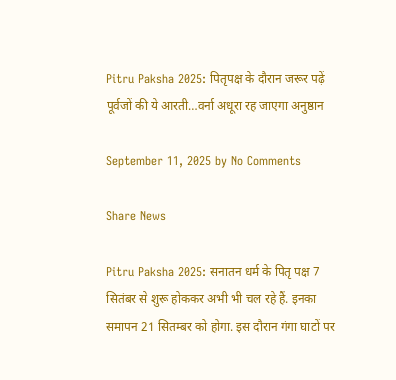Pitru Paksha 2025: पितृपक्ष के दौरान जरूर पढ़ें पूर्वजों की ये आरती…वर्ना अधूरा रह जाएगा अनुष्ठान

September 11, 2025 by No Comments

Share News

Pitru Paksha 2025: सनातन धर्म के पितृ पक्ष 7 सितंबर से शुरू होककर अभी भी चल रहे हैं. इनका समापन 21 सितम्बर को होगा. इस दौरान गंगा घाटों पर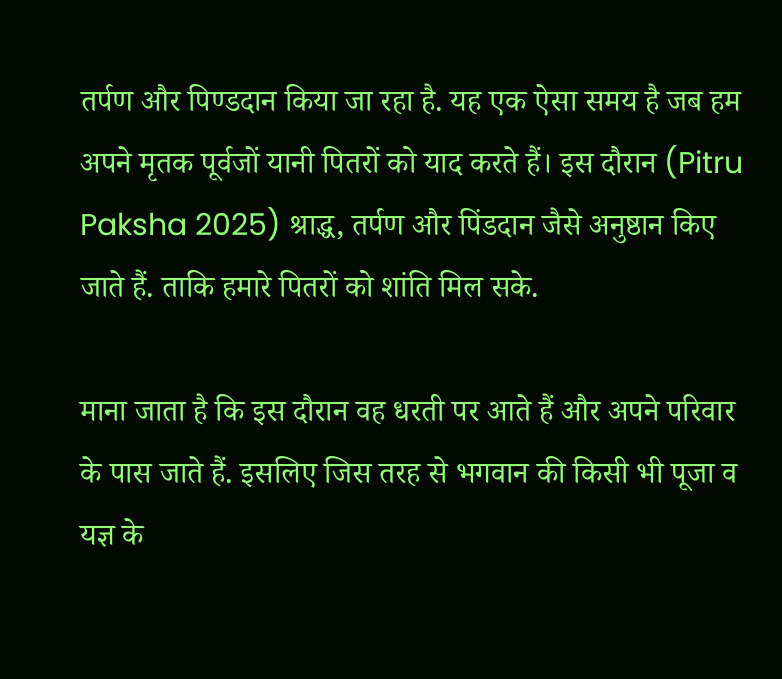तर्पण और पिण्डदान किया जा रहा है. यह एक ऐसा समय है जब हम अपने मृतक पूर्वजों यानी पितरों को याद करते हैं। इस दौरान (Pitru Paksha 2025) श्राद्ध, तर्पण और पिंडदान जैसे अनुष्ठान किए जाते हैं. ताकि हमारे पितरों को शांति मिल सके.

माना जाता है कि इस दौरान वह धरती पर आते हैं और अपने परिवार के पास जाते हैं. इसलिए जिस तरह से भगवान की किसी भी पूजा व यज्ञ के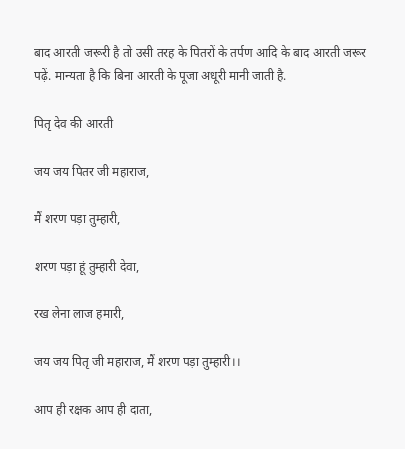बाद आरती जरूरी है तो उसी तरह के पितरों के तर्पण आदि के बाद आरती जरूर पढ़ें. मान्यता है कि बिना आरती के पूजा अधूरी मानी जाती है.

पितृ देव की आरती

जय जय पितर जी महाराज,

मैं शरण पड़ा तुम्हारी,

शरण पड़ा हूं तुम्हारी देवा,

रख लेना लाज हमारी,

जय जय पितृ जी महाराज, मैं शरण पड़ा तुम्हारी।।

आप ही रक्षक आप ही दाता,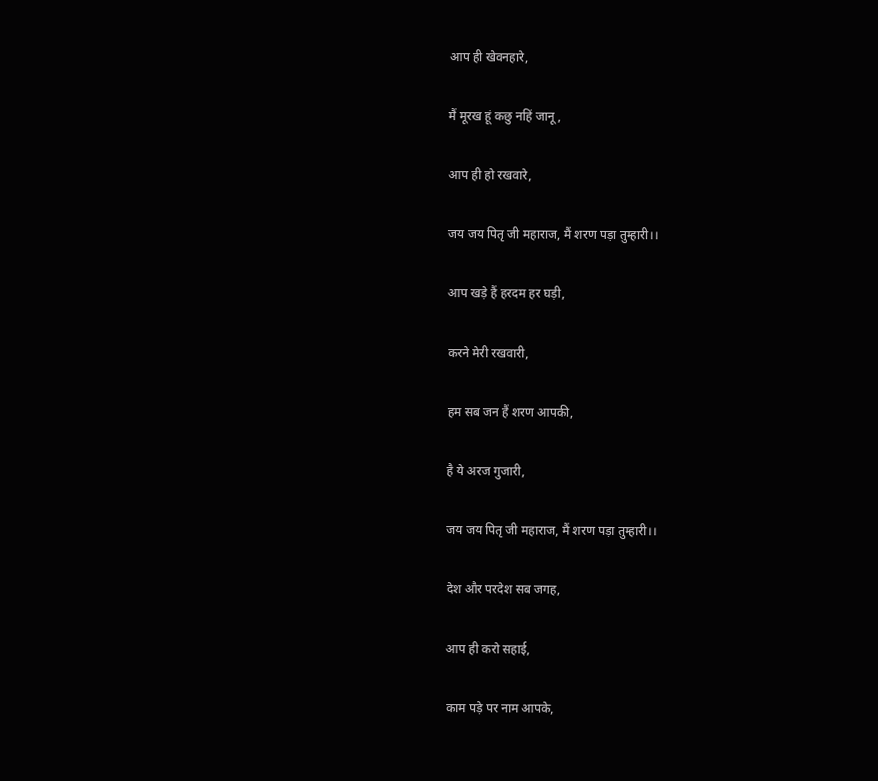आप ही खेवनहारे,

मैं मूरख हूं कछु नहिं जानू,

आप ही हो रखवारे,

जय जय पितृ जी महाराज, मैं शरण पड़ा तुम्हारी।।

आप खड़े हैं हरदम हर घड़ी,

करने मेरी रखवारी,

हम सब जन हैं शरण आपकी,

है ये अरज गुजारी,

जय जय पितृ जी महाराज, मैं शरण पड़ा तुम्हारी।।

देश और परदेश सब जगह,

आप ही करो सहाई,

काम पड़े पर नाम आपके,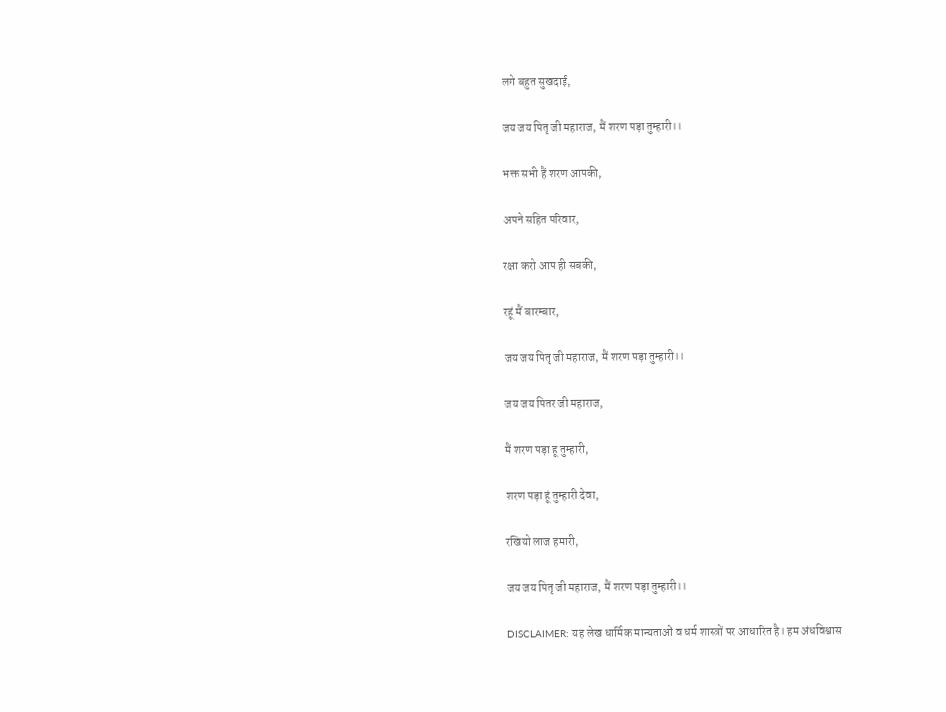लगे बहुत सुखदाई,

जय जय पितृ जी महाराज, मैं शरण पड़ा तुम्हारी।।

भक्त सभी हैं शरण आपकी,

अपने सहित परिवार,

रक्षा करो आप ही सबकी,

रहूं मैं बारम्बार,

जय जय पितृ जी महाराज, मैं शरण पड़ा तुम्हारी।।

जय जय पितर जी महाराज,

मैं शरण पड़ा हू तुम्हारी,

शरण पड़ा हूं तुम्हारी देवा,

रखियो लाज हमारी,

जय जय पितृ जी महाराज, मैं शरण पड़ा तुम्हारी।।

DISCLAIMER: यह लेख धार्मिक मान्यताओं व धर्म शास्त्रों पर आधारित है। हम अंधविश्वास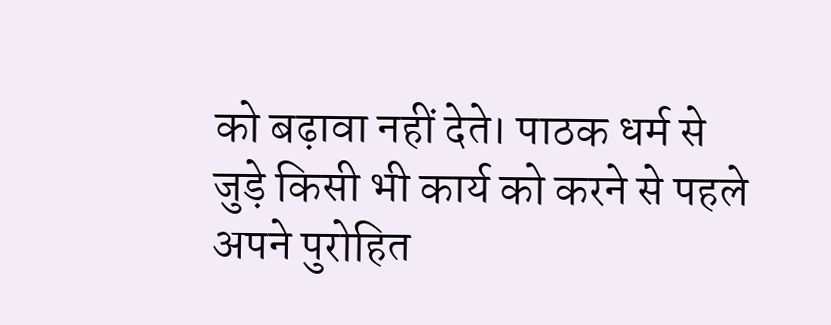को बढ़ावा नहीं देते। पाठक धर्म से जुड़े किसी भी कार्य को करने से पहले अपने पुरोहित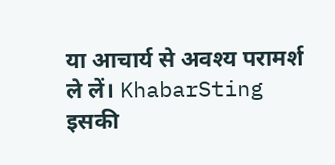या आचार्य से अवश्य परामर्श ले लें। KhabarSting इसकी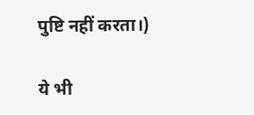पुष्टि नहीं करता।)

ये भी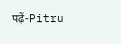पढ़ें-Pitru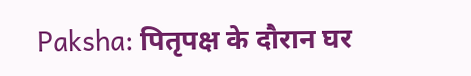Paksha: पितृपक्ष के दौरान घर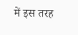में इस तरह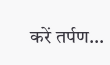करें तर्पण…